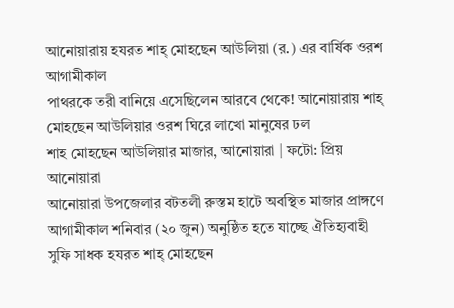আনোয়ারায় হযরত শাহ্ মোহছেন আউলিয়া (র.) এর বার্ষিক ওরশ আগামীকাল
পাথরকে তরী বানিয়ে এসেছিলেন আরবে থেকে! আনোয়ারায় শাহ্ মোহছেন আউলিয়ার ওরশ ঘিরে লাখো মানুষের ঢল
শাহ মোহছেন আউলিয়ার মাজার, আনোয়ারা | ফটো: প্রিয় আনোয়ারা
আনোয়ারা উপজেলার বটতলী রুস্তম হাটে অবস্থিত মাজার প্রাঙ্গণে আগামীকাল শনিবার (২০ জুন) অনুষ্ঠিত হতে যাচ্ছে ঐতিহ্যবাহী সুফি সাধক হযরত শাহ্ মোহছেন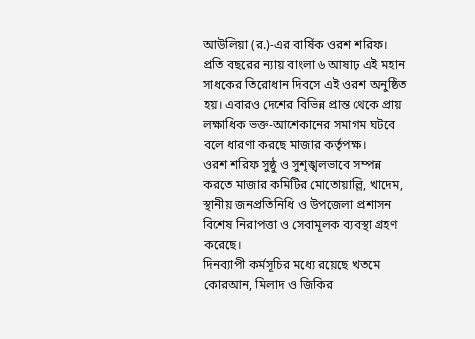আউলিয়া (র.)-এর বার্ষিক ওরশ শরিফ।
প্রতি বছরের ন্যায় বাংলা ৬ আষাঢ় এই মহান সাধকের তিরোধান দিবসে এই ওরশ অনুষ্ঠিত হয়। এবারও দেশের বিভিন্ন প্রান্ত থেকে প্রায় লক্ষাধিক ভক্ত-আশেকানের সমাগম ঘটবে বলে ধারণা করছে মাজার কর্তৃপক্ষ।
ওরশ শরিফ সুষ্ঠু ও সুশৃঙ্খলভাবে সম্পন্ন করতে মাজার কমিটির মোতোয়াল্লি, খাদেম, স্থানীয় জনপ্রতিনিধি ও উপজেলা প্রশাসন বিশেষ নিরাপত্তা ও সেবামূলক ব্যবস্থা গ্রহণ করেছে।
দিনব্যাপী কর্মসূচির মধ্যে রয়েছে খতমে কোরআন, মিলাদ ও জিকির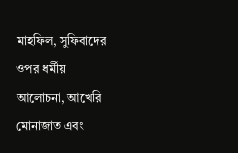মাহফিল, সুফিবাদের ওপর ধর্মীয় আলোচনা, আখেরি মোনাজাত এবং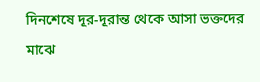দিনশেষে দূর-দূরান্ত থেকে আসা ভক্তদের মাঝে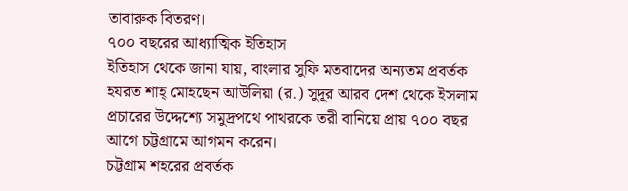তাবারুক বিতরণ।
৭০০ বছরের আধ্যাত্মিক ইতিহাস
ইতিহাস থেকে জানা যায়, বাংলার সুফি মতবাদের অন্যতম প্রবর্তক হযরত শাহ্ মোহছেন আউলিয়া (র.) সুদূর আরব দেশ থেকে ইসলাম প্রচারের উদ্দেশ্যে সমুদ্রপথে পাথরকে তরী বানিয়ে প্রায় ৭০০ বছর আগে চট্টগ্রামে আগমন করেন।
চট্টগ্রাম শহরের প্রবর্তক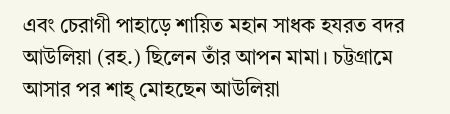এবং চেরাগী পাহাড়ে শায়িত মহান সাধক হযরত বদর আউলিয়া (রহ.) ছিলেন তাঁর আপন মামা। চট্টগ্রামে আসার পর শাহ্ মোহছেন আউলিয়া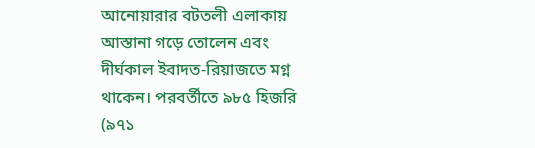আনোয়ারার বটতলী এলাকায় আস্তানা গড়ে তোলেন এবং দীর্ঘকাল ইবাদত-রিয়াজতে মগ্ন থাকেন। পরবর্তীতে ৯৮৫ হিজরি (৯৭১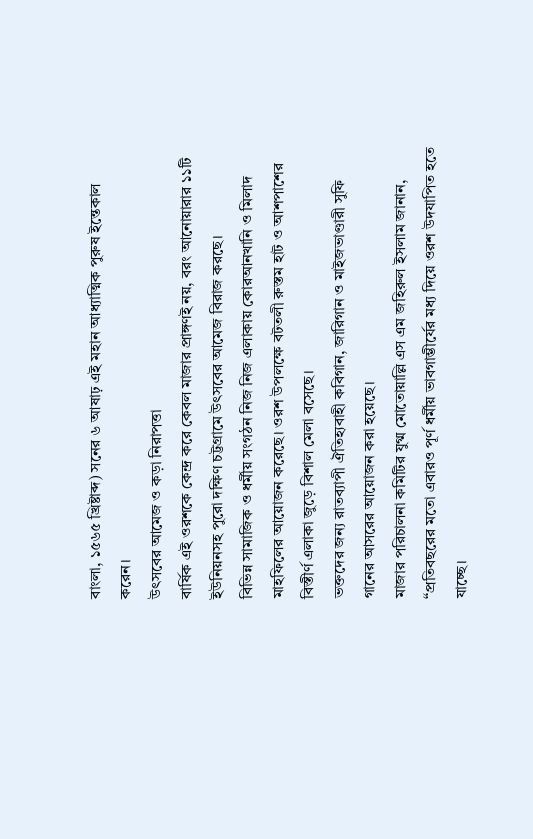বাংলা, ১৫৬৫ খ্রিষ্টাব্দ) সনের ৬ আষাঢ় এই মহান আধ্যাত্মিক পুরুষ ইন্তেকাল করেন।
উৎসবের আমেজ ও কড়া নিরাপত্তা
বার্ষিক এই ওরশকে কেন্দ্র করে কেবল মাজার প্রাঙ্গণই নয়, বরং আনোয়ারার ১১টি ইউনিয়নসহ পুরো দক্ষিণ চট্টগ্রামে উৎসবের আমেজ বিরাজ করছে।
বিভিন্ন সামাজিক ও ধর্মীয় সংগঠন নিজ নিজ এলাকায় কোরআনখানি ও মিলাদ মাহফিলের আয়োজন করেছে। ওরশ উপলক্ষে বটতলী রুস্তম হাট ও আশপাশের বিস্তীর্ণ এলাকা জুড়ে বিশাল মেলা বসেছে।
ভক্তদের জন্য রাতব্যাপী ঐতিহ্যবাহী কবিগান, জারিগান ও মাইজভাণ্ডারী সুফি গানের আসরের আয়োজন করা হয়েছে।
মাজার পরিচালনা কমিটির যুগ্ম মোতোয়াল্লি এস এম জহিরুল ইসলাম জানান, “প্রতিবছরের মতো এবারও পূর্ণ ধর্মীয় ভাবগাম্ভীর্যের মধ্য দিয়ে ওরশ উদযাপিত হতে যাচ্ছে।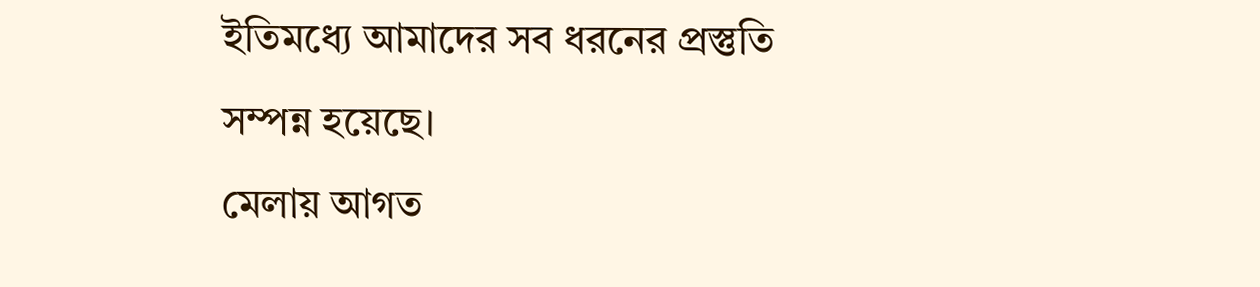ইতিমধ্যে আমাদের সব ধরনের প্রস্তুতি সম্পন্ন হয়েছে।
মেলায় আগত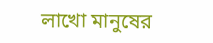লাখো মানুষের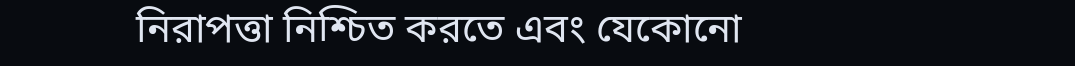নিরাপত্তা নিশ্চিত করতে এবং যেকোনো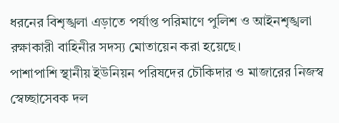ধরনের বিশৃঙ্খলা এড়াতে পর্যাপ্ত পরিমাণে পুলিশ ও আইনশৃঙ্খলা রক্ষাকারী বাহিনীর সদস্য মোতায়েন করা হয়েছে।
পাশাপাশি স্থানীয় ইউনিয়ন পরিষদের চৌকিদার ও মাজারের নিজস্ব স্বেচ্ছাসেবক দল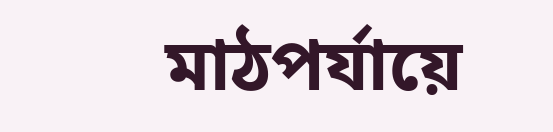মাঠপর্যায়ে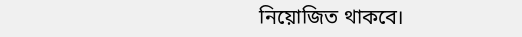নিয়োজিত থাকবে।